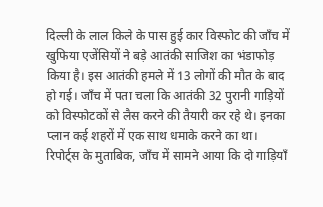दिल्ली के लाल किले के पास हुई कार विस्फोट की जाँच में खुफिया एजेंसियों ने बड़े आतंकी साजिश का भंडाफोड़ किया है। इस आतंकी हमले में 13 लोगों की मौत के बाद हो गई। जाँच में पता चला कि आतंकी 32 पुरानी गाड़ियों को विस्फोटकों से लैस करने की तैयारी कर रहे थे। इनका प्लान कई शहरों में एक साथ धमाके करने का था।
रिपोर्ट्स के मुताबिक, जाँच में सामने आया कि दो गाड़ियाँ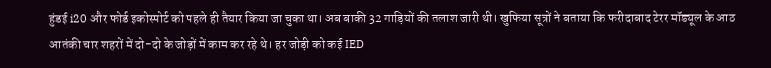हुंडई i20 और फोर्ड इकोस्पोर्ट को पहले ही तैयार किया जा चुका था। अब बाकी 32 गाड़ियों की तलाश जारी थी। खुफिया सूत्रों ने बताया कि फरीदाबाद टेरर मॉड्यूल के आठ आतंकी चार शहरों में दो-दो के जोड़ों में काम कर रहे थे। हर जोड़ी को कई IED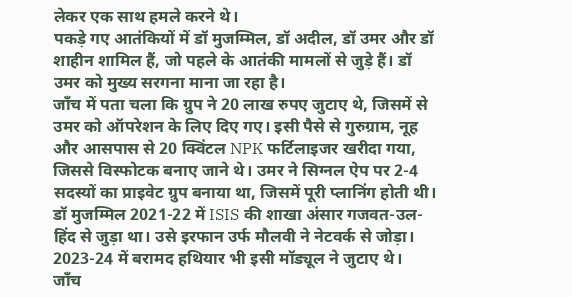लेकर एक साथ हमले करने थे।
पकड़े गए आतंकियों में डॉ मुजम्मिल, डॉ अदील, डॉ उमर और डॉ शाहीन शामिल हैं, जो पहले के आतंकी मामलों से जुड़े हैं। डॉ उमर को मुख्य सरगना माना जा रहा है।
जाँच में पता चला कि ग्रुप ने 20 लाख रुपए जुटाए थे, जिसमें से उमर को ऑपरेशन के लिए दिए गए। इसी पैसे से गुरुग्राम, नूह और आसपास से 20 क्विंटल NPK फर्टिलाइजर खरीदा गया, जिससे विस्फोटक बनाए जाने थे। उमर ने सिग्नल ऐप पर 2-4 सदस्यों का प्राइवेट ग्रुप बनाया था, जिसमें पूरी प्लानिंग होती थी।
डॉ मुजम्मिल 2021-22 में ISIS की शाखा अंसार गजवत-उल-हिंद से जुड़ा था। उसे इरफान उर्फ मौलवी ने नेटवर्क से जोड़ा। 2023-24 में बरामद हथियार भी इसी मॉड्यूल ने जुटाए थे।
जाँच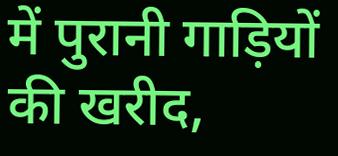में पुरानी गाड़ियों की खरीद,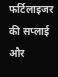फर्टिलाइजर की सप्लाई और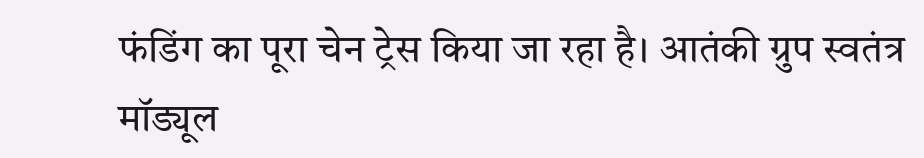फंडिंग का पूरा चेन ट्रेस किया जा रहा है। आतंकी ग्रुप स्वतंत्र मॉड्यूल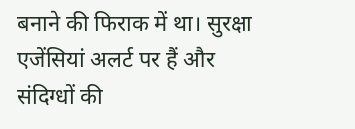बनाने की फिराक में था। सुरक्षा एजेंसियां अलर्ट पर हैं और संदिग्धों की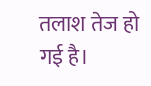तलाश तेज हो गई है।